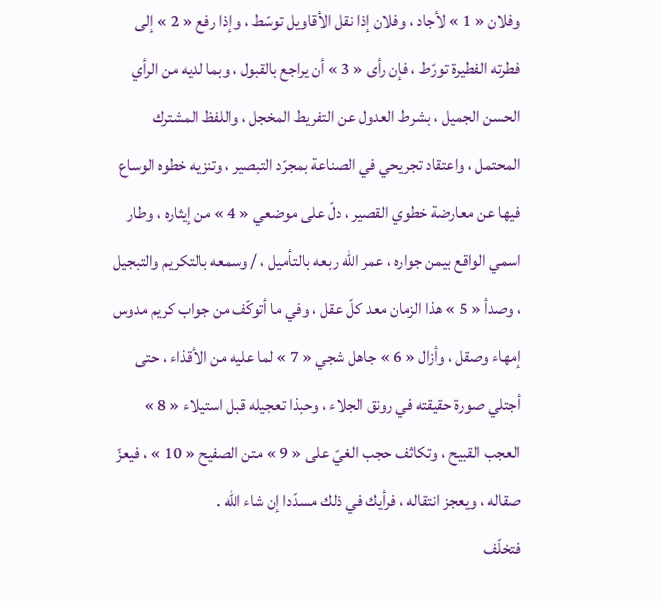وفلان « 1 » لأجاد ، وفلان إذا نقل الأقاويل توسّط ، وإذا رفع « 2 » إلى فطرته الفطيرة تورّط ، فإن رأى « 3 » أن يراجع بالقبول ، وبما لديه من الرأي الحسن الجميل ، بشرط العدول عن التفريط المخجل ، واللفظ المشترك المحتمل ، واعتقاد تجريحي في الصناعة بمجرّد التبصير ، وتنزيه خطوه الوساع فيها عن معارضة خطوي القصير ، دلّ على موضعي « 4 » من إيثاره ، وطار اسمي الواقع بيمن جواره ، عمر اللّه ربعه بالتأميل ، / وسمعه بالتكريم والتبجيل ، وصدأ « 5 » هذا الزمان معد كلّ عقل ، وفي ما أتوكّف من جواب كريم مدوس إمهاء وصقل ، وأزال « 6 » جاهل شجي « 7 » لما عليه من الأقذاء ، حتى أجتلي صورة حقيقته في رونق الجلاء ، وحبذا تعجيله قبل استيلاء « 8 » العجب القبيح ، وتكاثف حجب الغيّ على « 9 » متن الصفيح « 10 » ، فيعزّ صقاله ، ويعجز انتقاله ، فرأيك في ذلك مسدّدا إن شاء اللّه .
فتخلّف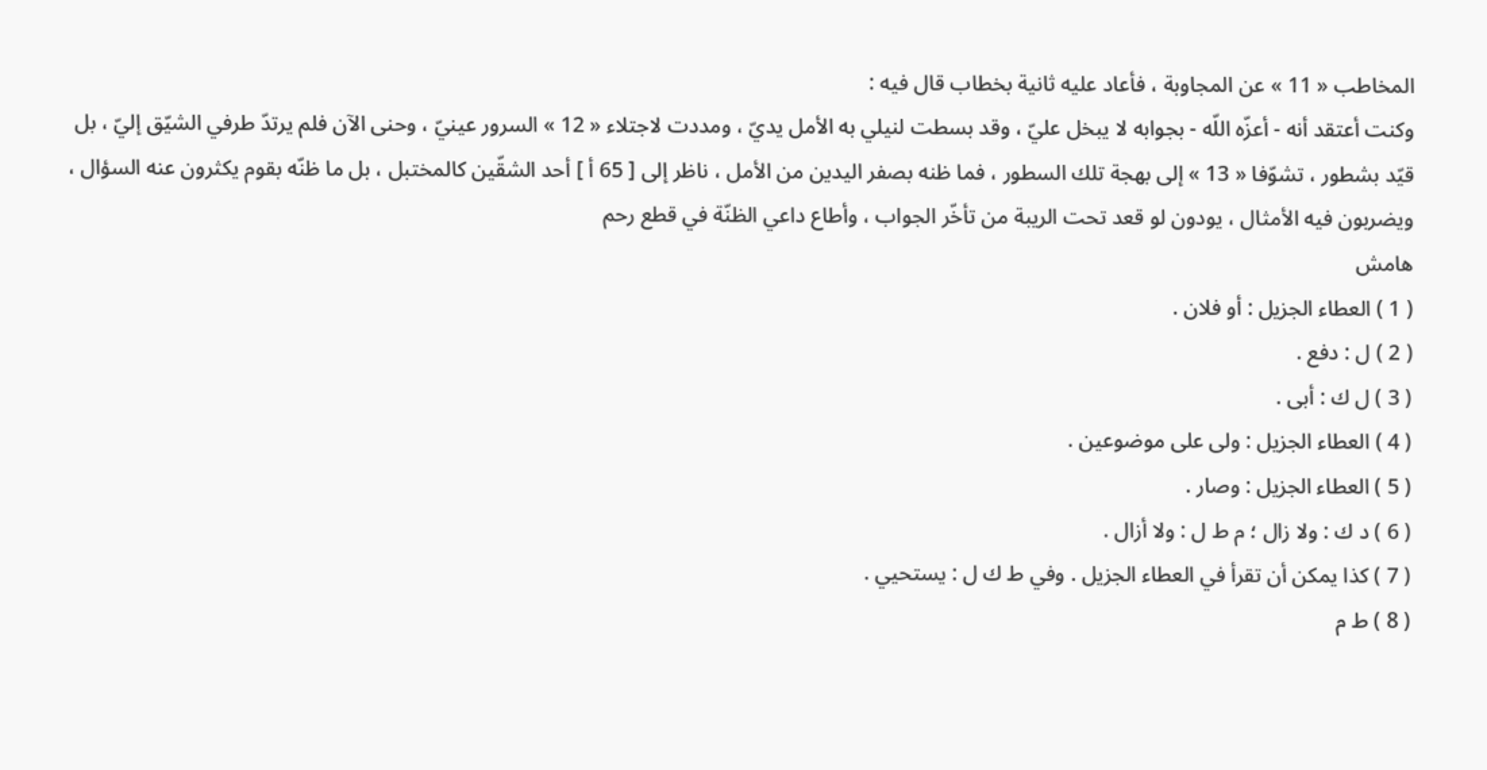المخاطب « 11 » عن المجاوبة ، فأعاد عليه ثانية بخطاب قال فيه :
وكنت أعتقد أنه - أعزّه اللّه - بجوابه لا يبخل عليّ ، وقد بسطت لنيلي به الأمل يديّ ، ومددت لاجتلاء « 12 » السرور عينيّ ، وحنى الآن فلم يرتدّ طرفي الشيّق إليّ ، بل قيّد بشطور ، تشوّفا « 13 » إلى بهجة تلك السطور ، فما ظنه بصفر اليدين من الأمل ، ناظر إلى [ 65 أ ] أحد الشقّين كالمختبل ، بل ما ظنّه بقوم يكثرون عنه السؤال ، ويضربون فيه الأمثال ، يودون لو قعد تحت الريبة من تأخّر الجواب ، وأطاع داعي الظنّة في قطع رحم
هامش
( 1 ) العطاء الجزيل : أو فلان .
( 2 ) ل : دفع .
( 3 ) ل ك : أبى .
( 4 ) العطاء الجزيل : ولى على موضوعين .
( 5 ) العطاء الجزيل : وصار .
( 6 ) د ك : ولا زال ؛ م ط ل : ولا أزال .
( 7 ) كذا يمكن أن تقرأ في العطاء الجزيل . وفي ط ك ل : يستحيي .
( 8 ) ط م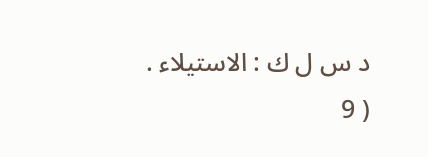د س ل ك : الاستيلاء .
( 9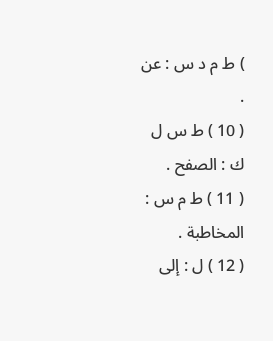) ط م د س : عن .
( 10 ) ط س ل ك : الصفح .
( 11 ) ط م س : المخاطبة .
( 12 ) ل : إلى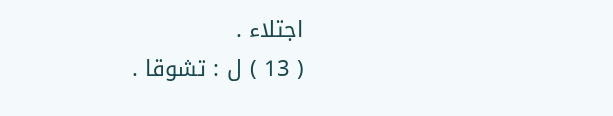اجتلاء .
( 13 ) ل : تشوقا .